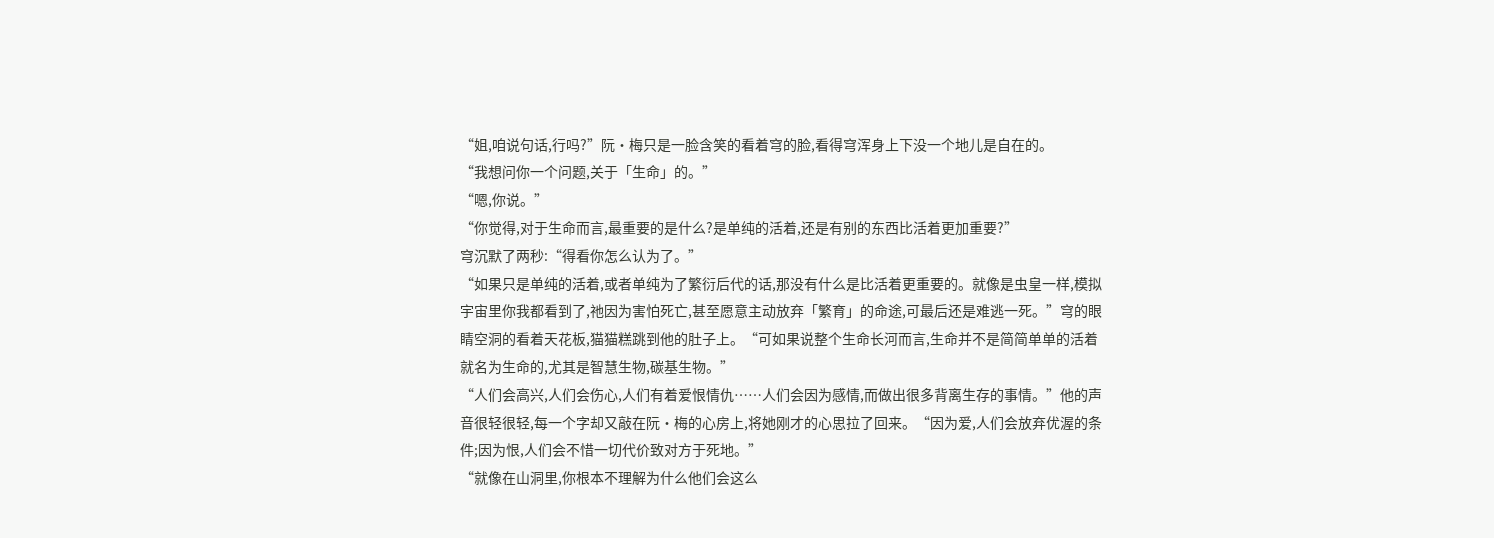“姐,咱说句话,行吗?”阮·梅只是一脸含笑的看着穹的脸,看得穹浑身上下没一个地儿是自在的。
“我想问你一个问题,关于「生命」的。”
“嗯,你说。”
“你觉得,对于生命而言,最重要的是什么?是单纯的活着,还是有别的东西比活着更加重要?”
穹沉默了两秒:“得看你怎么认为了。”
“如果只是单纯的活着,或者单纯为了繁衍后代的话,那没有什么是比活着更重要的。就像是虫皇一样,模拟宇宙里你我都看到了,祂因为害怕死亡,甚至愿意主动放弃「繁育」的命途,可最后还是难逃一死。”穹的眼睛空洞的看着天花板,猫猫糕跳到他的肚子上。“可如果说整个生命长河而言,生命并不是简简单单的活着就名为生命的,尤其是智慧生物,碳基生物。”
“人们会高兴,人们会伤心,人们有着爱恨情仇……人们会因为感情,而做出很多背离生存的事情。”他的声音很轻很轻,每一个字却又敲在阮·梅的心房上,将她刚才的心思拉了回来。“因为爱,人们会放弃优渥的条件;因为恨,人们会不惜一切代价致对方于死地。”
“就像在山洞里,你根本不理解为什么他们会这么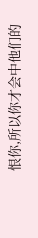恨你,所以你才会中他们的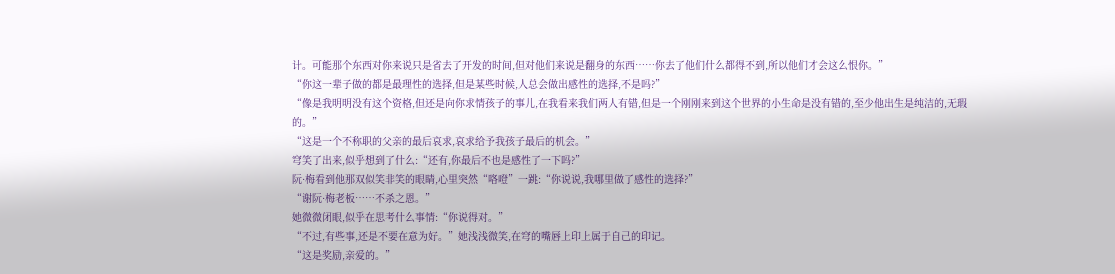计。可能那个东西对你来说只是省去了开发的时间,但对他们来说是翻身的东西……你去了他们什么都得不到,所以他们才会这么恨你。”
“你这一辈子做的都是最理性的选择,但是某些时候,人总会做出感性的选择,不是吗?”
“像是我明明没有这个资格,但还是向你求情孩子的事儿,在我看来我们两人有错,但是一个刚刚来到这个世界的小生命是没有错的,至少他出生是纯洁的,无瑕的。”
“这是一个不称职的父亲的最后哀求,哀求给予我孩子最后的机会。”
穹笑了出来,似乎想到了什么:“还有,你最后不也是感性了一下吗?”
阮·梅看到他那双似笑非笑的眼睛,心里突然“咯噔”一跳:“你说说,我哪里做了感性的选择?”
“谢阮·梅老板……不杀之恩。”
她微微闭眼,似乎在思考什么事情:“你说得对。”
“不过,有些事,还是不要在意为好。”她浅浅微笑,在穹的嘴唇上印上属于自己的印记。
“这是奖励,亲爱的。”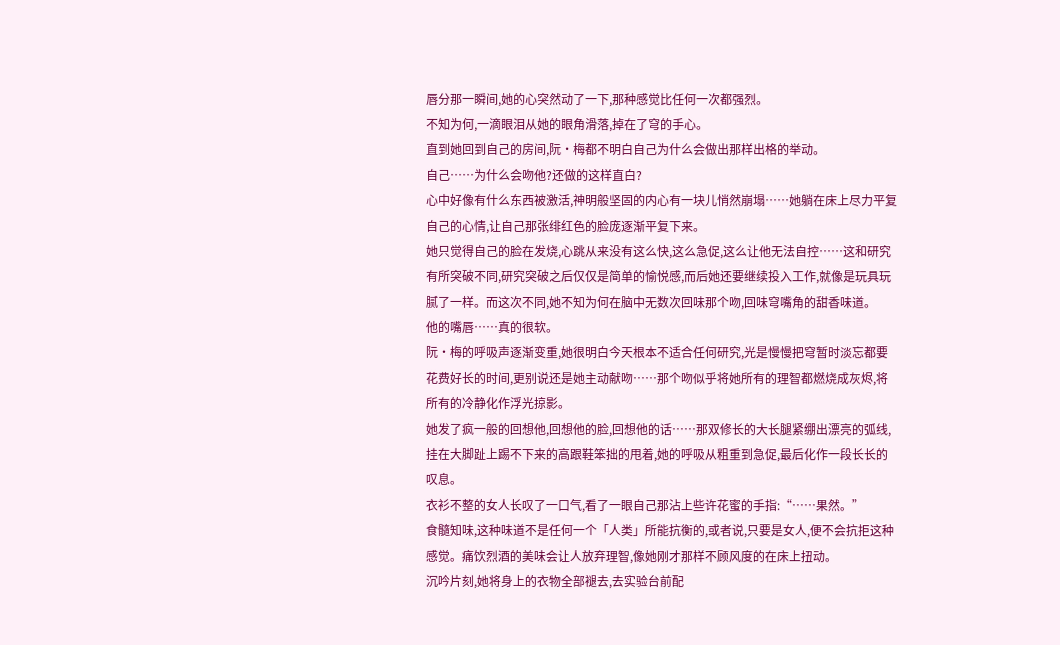唇分那一瞬间,她的心突然动了一下,那种感觉比任何一次都强烈。
不知为何,一滴眼泪从她的眼角滑落,掉在了穹的手心。
直到她回到自己的房间,阮·梅都不明白自己为什么会做出那样出格的举动。
自己……为什么会吻他?还做的这样直白?
心中好像有什么东西被激活,神明般坚固的内心有一块儿悄然崩塌……她躺在床上尽力平复自己的心情,让自己那张绯红色的脸庞逐渐平复下来。
她只觉得自己的脸在发烧,心跳从来没有这么快,这么急促,这么让他无法自控……这和研究有所突破不同,研究突破之后仅仅是简单的愉悦感,而后她还要继续投入工作,就像是玩具玩腻了一样。而这次不同,她不知为何在脑中无数次回味那个吻,回味穹嘴角的甜香味道。
他的嘴唇……真的很软。
阮·梅的呼吸声逐渐变重,她很明白今天根本不适合任何研究,光是慢慢把穹暂时淡忘都要花费好长的时间,更别说还是她主动献吻……那个吻似乎将她所有的理智都燃烧成灰烬,将所有的冷静化作浮光掠影。
她发了疯一般的回想他,回想他的脸,回想他的话……那双修长的大长腿紧绷出漂亮的弧线,挂在大脚趾上踢不下来的高跟鞋笨拙的甩着,她的呼吸从粗重到急促,最后化作一段长长的叹息。
衣衫不整的女人长叹了一口气,看了一眼自己那沾上些许花蜜的手指:“……果然。”
食髓知味,这种味道不是任何一个「人类」所能抗衡的,或者说,只要是女人,便不会抗拒这种感觉。痛饮烈酒的美味会让人放弃理智,像她刚才那样不顾风度的在床上扭动。
沉吟片刻,她将身上的衣物全部褪去,去实验台前配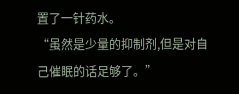置了一针药水。
“虽然是少量的抑制剂,但是对自己催眠的话足够了。”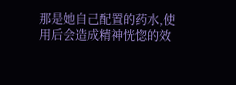那是她自己配置的药水,使用后会造成精神恍惚的效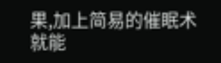果,加上简易的催眠术就能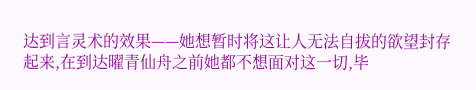达到言灵术的效果——她想暂时将这让人无法自拔的欲望封存起来,在到达曜青仙舟之前她都不想面对这一切,毕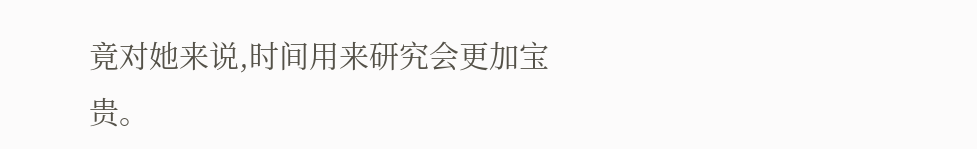竟对她来说,时间用来研究会更加宝贵。